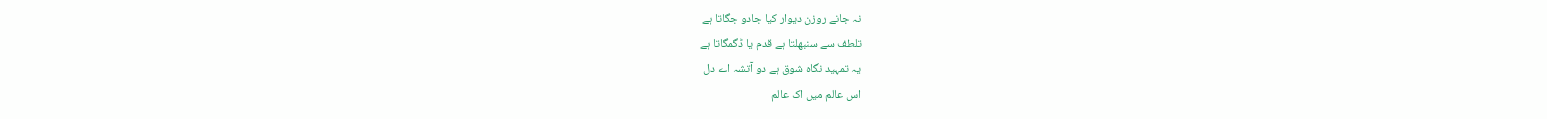نہ جانے روزن دیوار کیا جادو جگاتا ہے
تلطف سے سنبھلتا ہے قدم یا ڈگمگاتا ہے
یہ تمہید نگاہ شوق ہے دو آتشہ اے دل
اس عالم میں اک عالم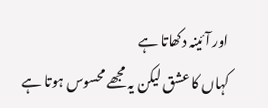اور آئینہ دکھاتا ہے
کہاں کا عشق لیکن یہ مجھے محسوس ہوتا ہے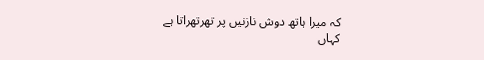کہ میرا ہاتھ دوش نازنیں پر تھرتھراتا ہے
کہاں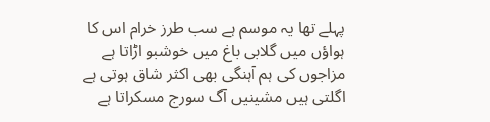پہلے تھا یہ موسم ہے سب طرز خرام اس کا
ہواؤں میں گلابی باغ میں خوشبو اڑاتا ہے
مزاجوں کی ہم آہنگی بھی اکثر شاق ہوتی ہے
اگلتی ہیں مشینیں آگ سورج مسکراتا ہے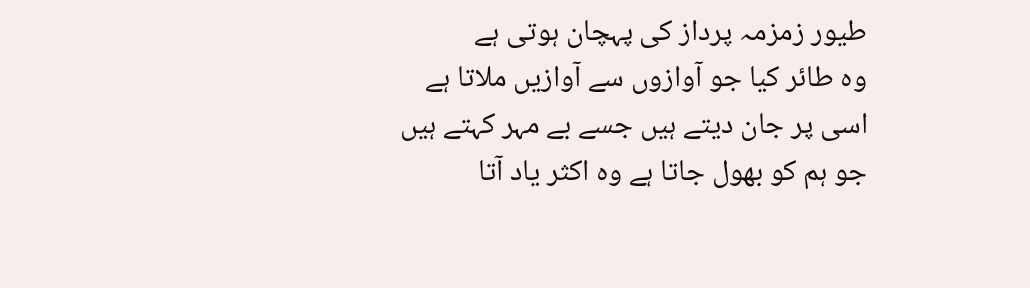طیور زمزمہ پرداز کی پہچان ہوتی ہے
وہ طائر کیا جو آوازوں سے آوازیں ملاتا ہے
اسی پر جان دیتے ہیں جسے بے مہر کہتے ہیں
جو ہم کو بھول جاتا ہے وہ اکثر یاد آتا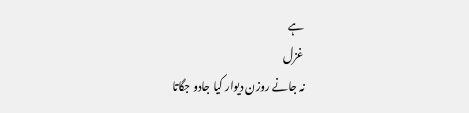ہے
غزل
نہ جانے روزن دیوار کیا جادو جگاتا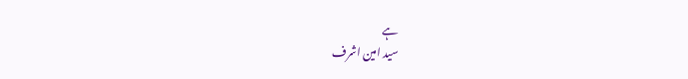ہے
سید امین اشرف